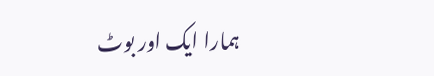ہمارا ایک اور بوٹ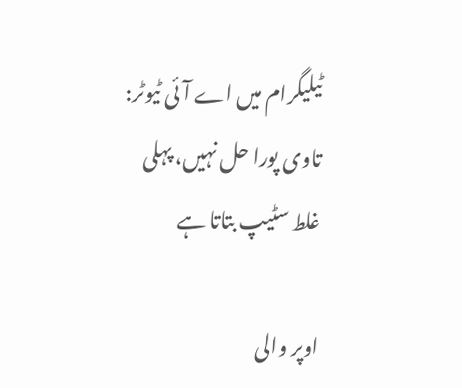ٹیلیگرام میں اے آئی ٹیوٹر: تاوی پورا حل نہیں، پہلی غلط سٹیپ بتاتا ہے

اوپر والی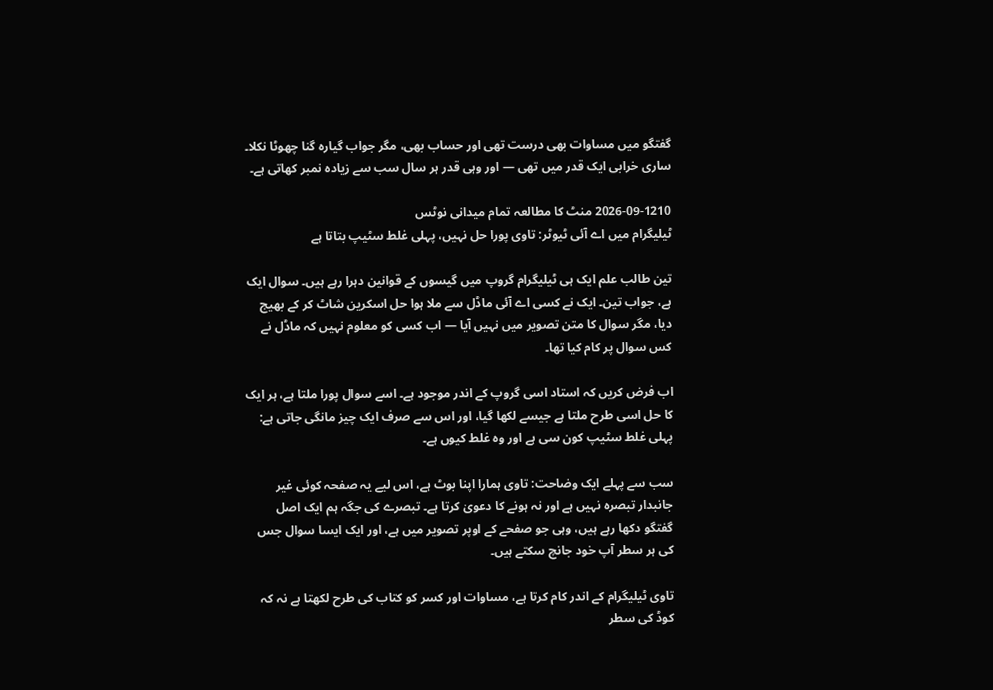گفتگو میں مساوات بھی درست تھی اور حساب بھی، مگر جواب گیارہ گنا چھوٹا نکلا۔ ساری خرابی ایک قدر میں تھی — اور وہی قدر ہر سال سب سے زیادہ نمبر کھاتی ہے۔

2026-09-1210 منٹ کا مطالعہ تمام میدانی نوٹس
ٹیلیگرام میں اے آئی ٹیوٹر: تاوی پورا حل نہیں، پہلی غلط سٹیپ بتاتا ہے

تین طالب علم ایک ہی ٹیلیگرام گروپ میں گیسوں کے قوانین دہرا رہے ہیں۔ سوال ایک ہے، جواب تین۔ ایک نے کسی اے آئی ماڈل سے ملا ہوا حل اسکرین شاٹ کر کے بھیج دیا، مگر سوال کا متن تصویر میں نہیں آیا — اب کسی کو معلوم نہیں کہ ماڈل نے کس سوال پر کام کیا تھا۔

اب فرض کریں کہ استاد اسی گروپ کے اندر موجود ہے۔ اسے سوال پورا ملتا ہے، ہر ایک کا حل اسی طرح ملتا ہے جیسے لکھا گیا، اور اس سے صرف ایک چیز مانگی جاتی ہے: پہلی غلط سٹیپ کون سی ہے اور وہ غلط کیوں ہے۔

سب سے پہلے ایک وضاحت: تاوی ہمارا اپنا بوٹ ہے، اس لیے یہ صفحہ کوئی غیر جانبدار تبصرہ نہیں ہے اور نہ ہونے کا دعویٰ کرتا ہے۔ تبصرے کی جگہ ہم ایک اصل گفتگو دکھا رہے ہیں، وہی جو صفحے کے اوپر تصویر میں ہے، اور ایک ایسا سوال جس کی ہر سطر آپ خود جانچ سکتے ہیں۔

تاوی ٹیلیگرام کے اندر کام کرتا ہے، مساوات اور کسر کو کتاب کی طرح لکھتا ہے نہ کہ کوڈ کی سطر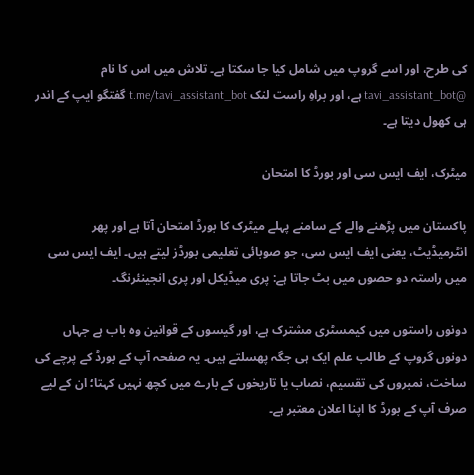کی طرح، اور اسے گروپ میں شامل کیا جا سکتا ہے۔ تلاش میں اس کا نام @tavi_assistant_bot ہے، اور براہِ راست لنک t.me/tavi_assistant_bot گفتگو ایپ کے اندر ہی کھول دیتا ہے۔

میٹرک، ایف ایس سی اور بورڈ کا امتحان

پاکستان میں پڑھنے والے کے سامنے پہلے میٹرک کا بورڈ امتحان آتا ہے اور پھر انٹرمیڈیٹ، یعنی ایف ایس سی، جو صوبائی تعلیمی بورڈز لیتے ہیں۔ ایف ایس سی میں راستہ دو حصوں میں بٹ جاتا ہے: پری میڈیکل اور پری انجینئرنگ۔

دونوں راستوں میں کیمسٹری مشترک ہے، اور گیسوں کے قوانین وہ باب ہے جہاں دونوں گروپ کے طالب علم ایک ہی جگہ پھسلتے ہیں۔ یہ صفحہ آپ کے بورڈ کے پرچے کی ساخت، نمبروں کی تقسیم، نصاب یا تاریخوں کے بارے میں کچھ نہیں کہتا؛ ان کے لیے صرف آپ کے بورڈ کا اپنا اعلان معتبر ہے۔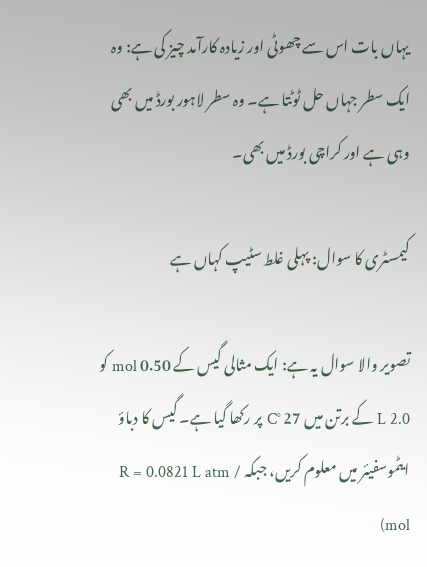یہاں بات اس سے چھوٹی اور زیادہ کارآمد چیز کی ہے: وہ ایک سطر جہاں حل ٹوٹتا ہے۔ وہ سطر لاہور بورڈ میں بھی وہی ہے اور کراچی بورڈ میں بھی۔

کیمسٹری کا سوال: پہلی غلط سٹیپ کہاں ہے

تصویر والا سوال یہ ہے: ایک مثالی گیس کے 0.50 mol کو 2.0 L کے برتن میں 27 °C پر رکھا گیا ہے۔ گیس کا دباؤ ایٹموسفیئر میں معلوم کریں، جبکہ R = 0.0821 L atm / (mol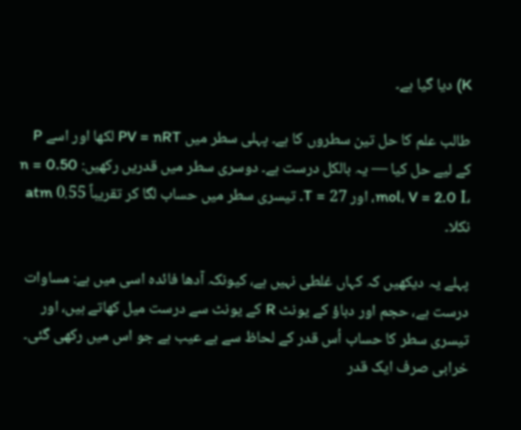K) دیا گیا ہے۔

طالب علم کا حل تین سطروں کا ہے۔ پہلی سطر میں PV = nRT لکھا اور اسے P کے لیے حل کیا — یہ بالکل درست ہے۔ دوسری سطر میں قدریں رکھیں: n = 0.50 mol، V = 2.0 L، اور T = 27۔ تیسری سطر میں حساب لگا کر تقریباً 0.55 atm نکلا۔

پہلے یہ دیکھیں کہ کہاں غلطی نہیں ہے، کیونکہ آدھا فائدہ اسی میں ہے: مساوات درست ہے، حجم اور دباؤ کے یونٹ R کے یونٹ سے درست میل کھاتے ہیں، اور تیسری سطر کا حساب اُس قدر کے لحاظ سے بے عیب ہے جو اس میں رکھی گئی۔ خرابی صرف ایک قدر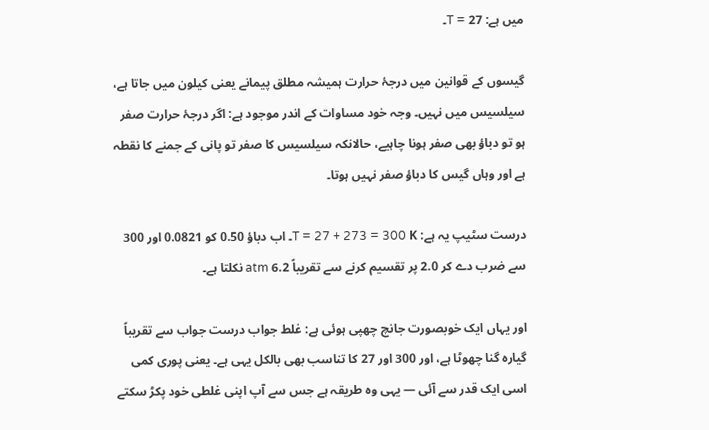میں ہے: T = 27۔

گیسوں کے قوانین میں درجۂ حرارت ہمیشہ مطلق پیمانے یعنی کیلون میں جاتا ہے، سیلسیس میں نہیں۔ وجہ خود مساوات کے اندر موجود ہے: اگر درجۂ حرارت صفر ہو تو دباؤ بھی صفر ہونا چاہیے، حالانکہ سیلسیس کا صفر تو پانی کے جمنے کا نقطہ ہے اور وہاں گیس کا دباؤ صفر نہیں ہوتا۔

درست سٹیپ یہ ہے: T = 27 + 273 = 300 K۔ اب دباؤ 0.50 کو 0.0821 اور 300 سے ضرب دے کر 2.0 پر تقسیم کرنے سے تقریباً 6.2 atm نکلتا ہے۔

اور یہاں ایک خوبصورت جانچ چھپی ہوئی ہے: غلط جواب درست جواب سے تقریباً گیارہ گنا چھوٹا ہے، اور 300 اور 27 کا تناسب بھی بالکل یہی ہے۔ یعنی پوری کمی اسی ایک قدر سے آئی — یہی وہ طریقہ ہے جس سے آپ اپنی غلطی خود پکڑ سکتے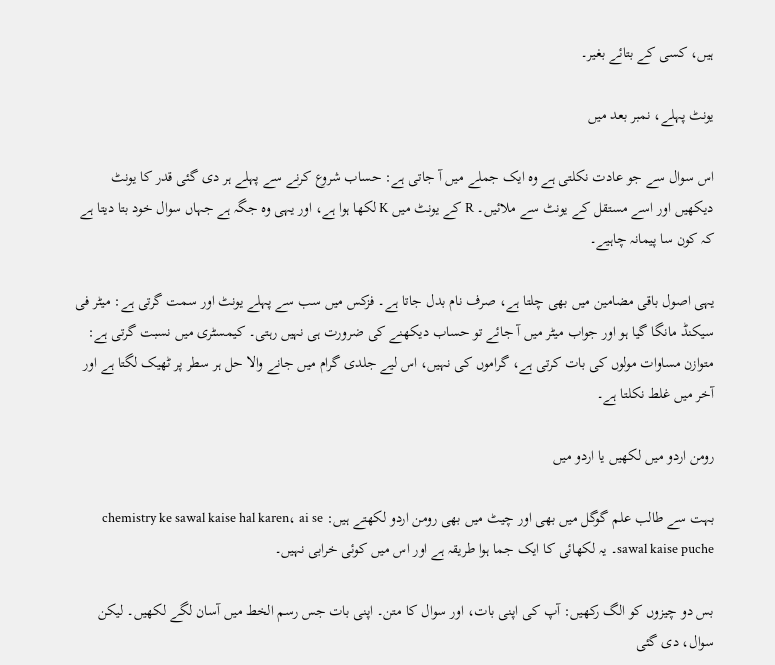ہیں، کسی کے بتائے بغیر۔

یونٹ پہلے، نمبر بعد میں

اس سوال سے جو عادت نکلتی ہے وہ ایک جملے میں آ جاتی ہے: حساب شروع کرنے سے پہلے ہر دی گئی قدر کا یونٹ دیکھیں اور اسے مستقل کے یونٹ سے ملائیں۔ R کے یونٹ میں K لکھا ہوا ہے، اور یہی وہ جگہ ہے جہاں سوال خود بتا دیتا ہے کہ کون سا پیمانہ چاہیے۔

یہی اصول باقی مضامین میں بھی چلتا ہے، صرف نام بدل جاتا ہے۔ فزکس میں سب سے پہلے یونٹ اور سمت گرتی ہے: میٹر فی سیکنڈ مانگا گیا ہو اور جواب میٹر میں آ جائے تو حساب دیکھنے کی ضرورت ہی نہیں رہتی۔ کیمسٹری میں نسبت گرتی ہے: متوازن مساوات مولوں کی بات کرتی ہے، گراموں کی نہیں، اس لیے جلدی گرام میں جانے والا حل ہر سطر پر ٹھیک لگتا ہے اور آخر میں غلط نکلتا ہے۔

رومن اردو میں لکھیں یا اردو میں

بہت سے طالب علم گوگل میں بھی اور چیٹ میں بھی رومن اردو لکھتے ہیں: chemistry ke sawal kaise hal karen، ai se sawal kaise puche۔ یہ لکھائی کا ایک جما ہوا طریقہ ہے اور اس میں کوئی خرابی نہیں۔

بس دو چیزوں کو الگ رکھیں: آپ کی اپنی بات، اور سوال کا متن۔ اپنی بات جس رسم الخط میں آسان لگے لکھیں۔ لیکن سوال، دی گئی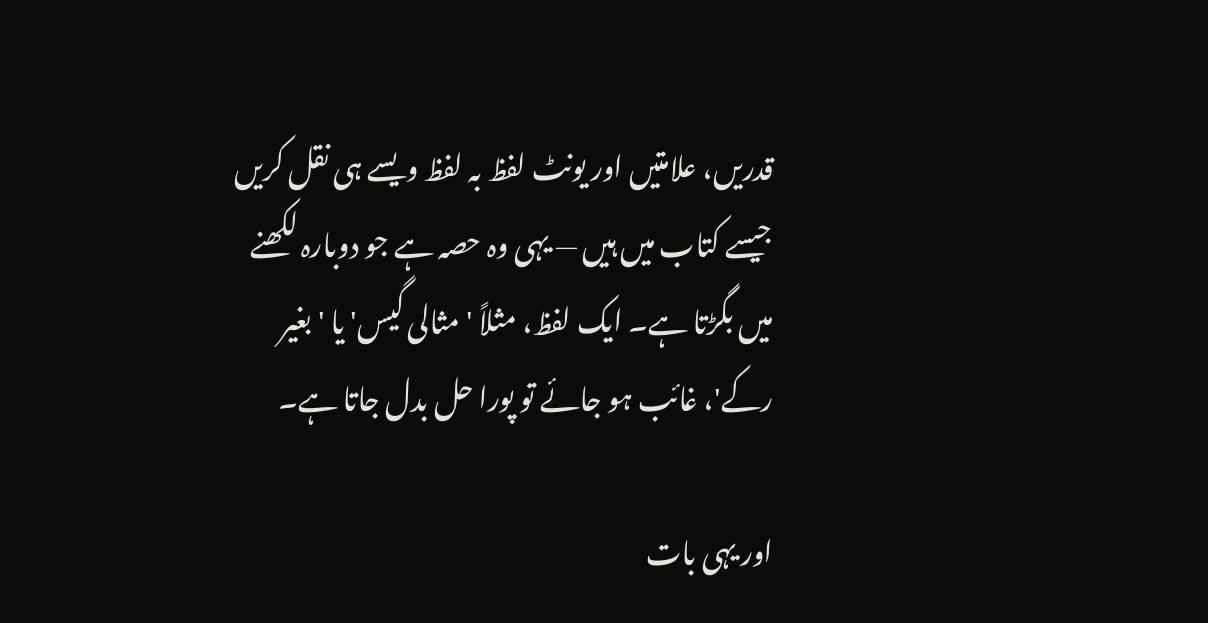قدریں، علامتیں اور یونٹ لفظ بہ لفظ ویسے ہی نقل کریں جیسے کتاب میں ہیں — یہی وہ حصہ ہے جو دوبارہ لکھنے میں بگڑتا ہے۔ ایک لفظ، مثلاً 'مثالی گیس' یا 'بغیر رکے'، غائب ہو جائے تو پورا حل بدل جاتا ہے۔

اور یہی بات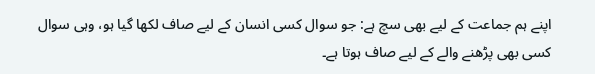اپنے ہم جماعت کے لیے بھی سچ ہے: جو سوال کسی انسان کے لیے صاف لکھا گیا ہو، وہی سوال کسی بھی پڑھنے والے کے لیے صاف ہوتا ہے۔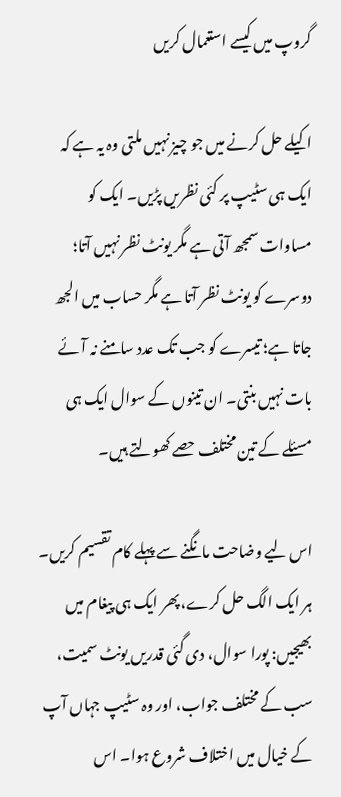گروپ میں کیسے استعمال کریں

اکیلے حل کرنے میں جو چیز نہیں ملتی وہ یہ ہے کہ ایک ہی سٹیپ پر کئی نظریں پڑیں۔ ایک کو مساوات سمجھ آتی ہے مگر یونٹ نظر نہیں آتا؛ دوسرے کو یونٹ نظر آتا ہے مگر حساب میں الجھ جاتا ہے؛ تیسرے کو جب تک عدد سامنے نہ آئے بات نہیں بنتی۔ ان تینوں کے سوال ایک ہی مسئلے کے تین مختلف حصے کھولتے ہیں۔

اس لیے وضاحت مانگنے سے پہلے کام تقسیم کریں۔ ہر ایک الگ حل کرے، پھر ایک ہی پیغام میں بھیجیں: پورا سوال، دی گئی قدریں یونٹ سمیت، سب کے مختلف جواب، اور وہ سٹیپ جہاں آپ کے خیال میں اختلاف شروع ہوا۔ اس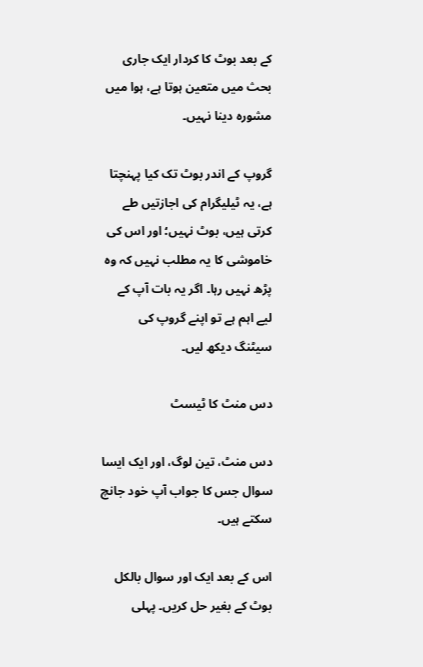کے بعد بوٹ کا کردار ایک جاری بحث میں متعین ہوتا ہے، ہوا میں مشورہ دینا نہیں۔

گروپ کے اندر بوٹ تک کیا پہنچتا ہے، یہ ٹیلیگرام کی اجازتیں طے کرتی ہیں، بوٹ نہیں؛ اور اس کی خاموشی کا یہ مطلب نہیں کہ وہ پڑھ نہیں رہا۔ اگر یہ بات آپ کے لیے اہم ہے تو اپنے گروپ کی سیٹنگ دیکھ لیں۔

دس منٹ کا ٹیسٹ

دس منٹ، تین لوگ، اور ایک ایسا سوال جس کا جواب آپ خود جانچ سکتے ہیں۔

اس کے بعد ایک اور سوال بالکل بوٹ کے بغیر حل کریں۔ پہلی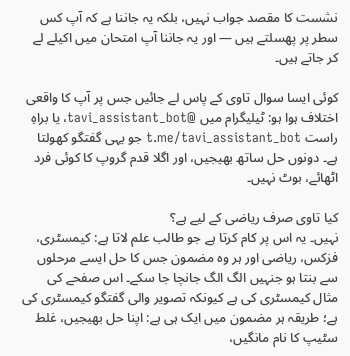نشست کا مقصد جواب نہیں، بلکہ یہ جاننا ہے کہ آپ کس سطر پر پھسلتے ہیں — اور یہ جاننا آپ امتحان میں اکیلے لے کر جاتے ہیں۔

کوئی ایسا سوال تاوی کے پاس لے جائیں جس پر آپ کا واقعی اختلاف ہوا ہو: ٹیلیگرام میں @tavi_assistant_bot، یا براہِ راست t.me/tavi_assistant_bot جو یہی گفتگو کھولتا ہے۔ دونوں حل ساتھ بھیجیں، اور اگلا قدم گروپ کا کوئی فرد اٹھائے، بوٹ نہیں۔

کیا تاوی صرف ریاضی کے لیے ہے؟
نہیں۔ یہ اس پر کام کرتا ہے جو طالب علم لاتا ہے: کیمسٹری، فزکس، ریاضی اور ہر وہ مضمون جس کا حل ایسے مرحلوں سے بنتا ہو جنہیں الگ الگ جانچا جا سکے۔ اس صفحے کی مثال کیمسٹری کی ہے کیونکہ تصویر والی گفتگو کیمسٹری کی ہے؛ طریقہ ہر مضمون میں ایک ہی ہے: اپنا حل بھیجیں، غلط سٹیپ کا نام مانگیں،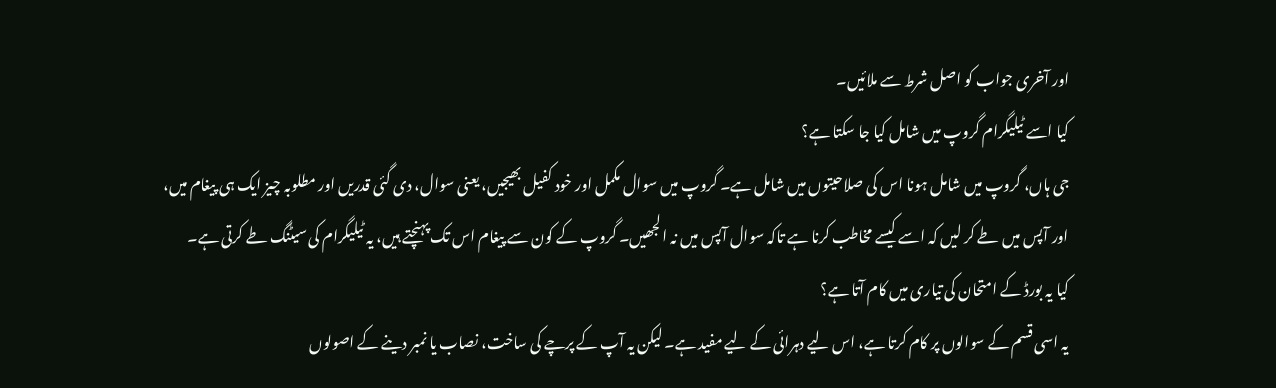اور آخری جواب کو اصل شرط سے ملائیں۔
کیا اسے ٹیلیگرام گروپ میں شامل کیا جا سکتا ہے؟
جی ہاں، گروپ میں شامل ہونا اس کی صلاحیتوں میں شامل ہے۔ گروپ میں سوال مکمل اور خود کفیل بھیجیں، یعنی سوال، دی گئی قدریں اور مطلوبہ چیز ایک ہی پیغام میں، اور آپس میں طے کر لیں کہ اسے کیسے مخاطب کرنا ہے تاکہ سوال آپس میں نہ الجھیں۔ گروپ کے کون سے پیغام اس تک پہنچتے ہیں، یہ ٹیلیگرام کی سیٹنگ طے کرتی ہے۔
کیا یہ بورڈ کے امتحان کی تیاری میں کام آتا ہے؟
یہ اسی قسم کے سوالوں پر کام کرتا ہے، اس لیے دہرائی کے لیے مفید ہے۔ لیکن یہ آپ کے پرچے کی ساخت، نصاب یا نمبر دینے کے اصولوں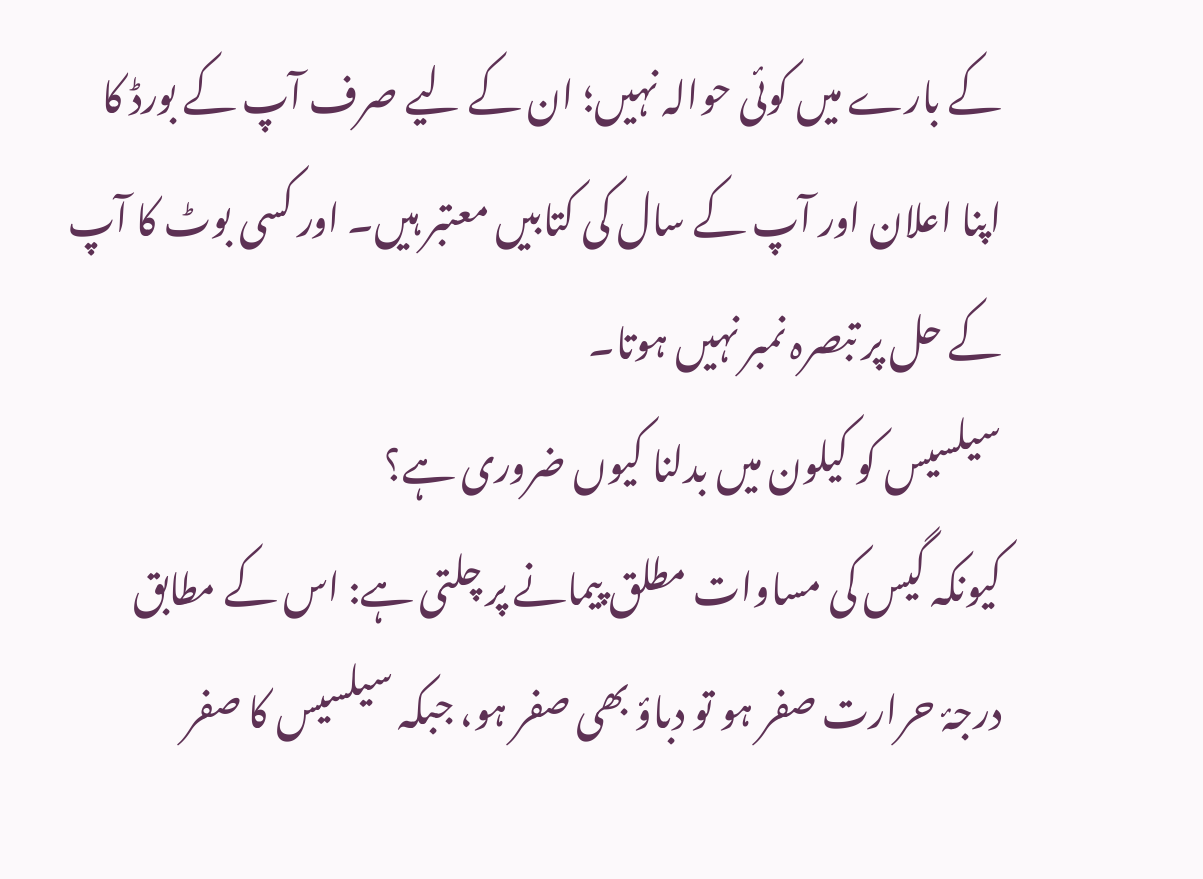کے بارے میں کوئی حوالہ نہیں؛ ان کے لیے صرف آپ کے بورڈ کا اپنا اعلان اور آپ کے سال کی کتابیں معتبر ہیں۔ اور کسی بوٹ کا آپ کے حل پر تبصرہ نمبر نہیں ہوتا۔
سیلسیس کو کیلون میں بدلنا کیوں ضروری ہے؟
کیونکہ گیس کی مساوات مطلق پیمانے پر چلتی ہے: اس کے مطابق درجۂ حرارت صفر ہو تو دباؤ بھی صفر ہو، جبکہ سیلسیس کا صفر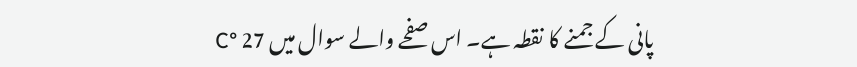پانی کے جمنے کا نقطہ ہے۔ اس صفحے والے سوال میں 27 °C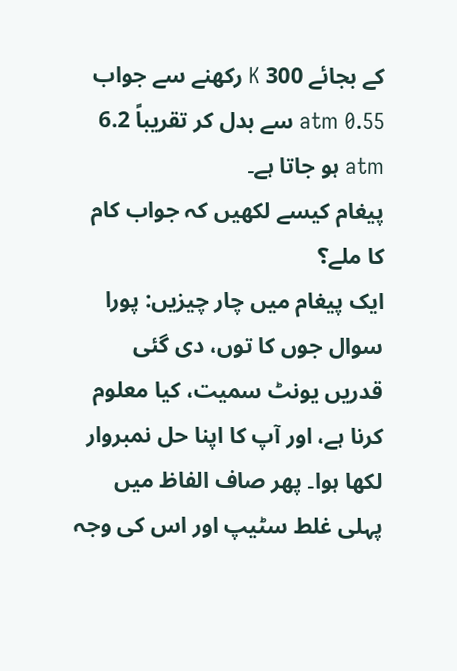کے بجائے 300 K رکھنے سے جواب 0.55 atm سے بدل کر تقریباً 6.2 atm ہو جاتا ہے۔
پیغام کیسے لکھیں کہ جواب کام کا ملے؟
ایک پیغام میں چار چیزیں: پورا سوال جوں کا توں، دی گئی قدریں یونٹ سمیت، کیا معلوم کرنا ہے، اور آپ کا اپنا حل نمبروار لکھا ہوا۔ پھر صاف الفاظ میں پہلی غلط سٹیپ اور اس کی وجہ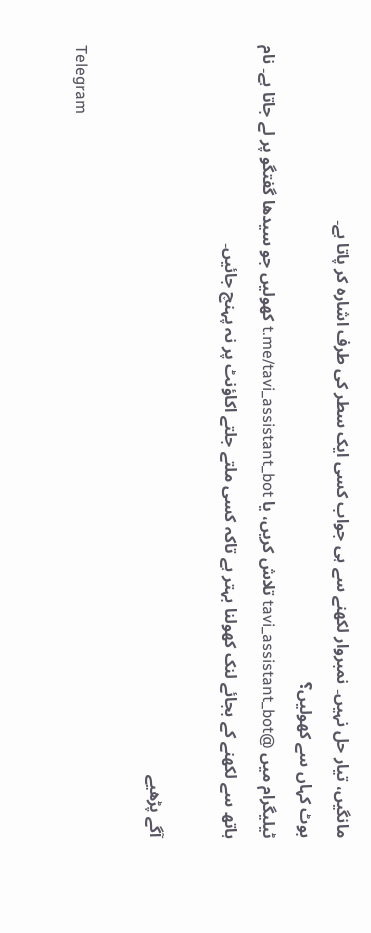مانگیں، تیار حل نہیں۔ نمبروار لکھنے سے ہی جواب کسی ایک سطر کی طرف اشارہ کر پاتا ہے۔
بوٹ کہاں سے کھولیں؟
ٹیلیگرام میں @tavi_assistant_bot تلاش کریں، یا t.me/tavi_assistant_bot کھولیں جو سیدھا گفتگو پر لے جاتا ہے۔ نام ہاتھ سے لکھنے کے بجائے لنک کھولنا بہتر ہے تاکہ کسی ملتے جلتے اکاؤنٹ پر نہ پہنچ جائیں۔

آگے پڑھیے

Telegram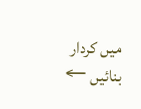میں کردار بنائیں ←